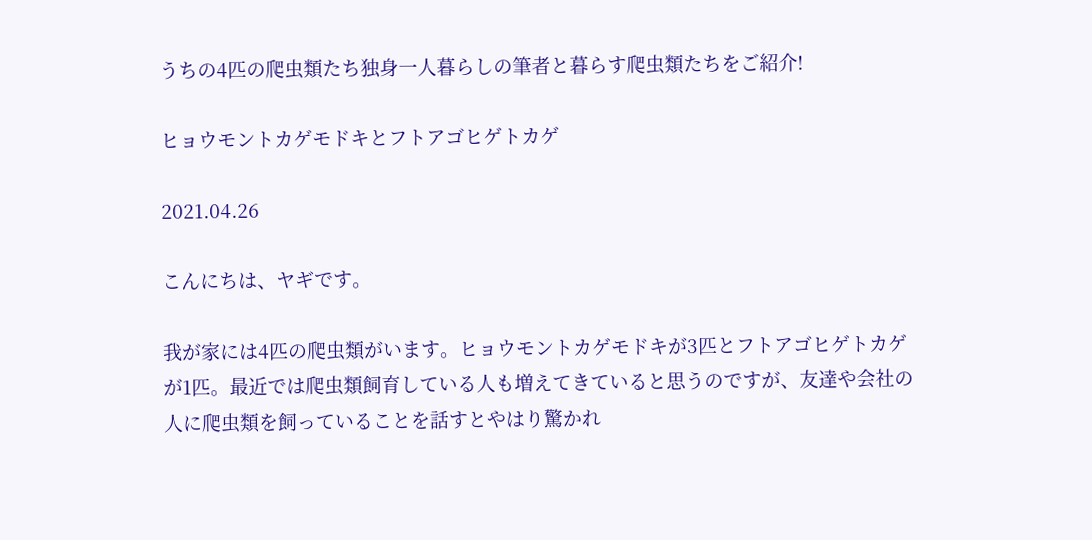うちの4匹の爬虫類たち独身一人暮らしの筆者と暮らす爬虫類たちをご紹介!

ヒョウモントカゲモドキとフトアゴヒゲトカゲ

2021.04.26

こんにちは、ヤギです。

我が家には4匹の爬虫類がいます。ヒョウモントカゲモドキが3匹とフトアゴヒゲトカゲが1匹。最近では爬虫類飼育している人も増えてきていると思うのですが、友達や会社の人に爬虫類を飼っていることを話すとやはり驚かれ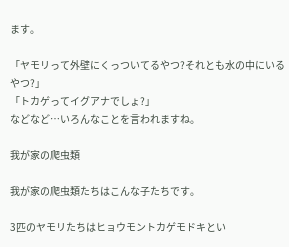ます。

「ヤモリって外壁にくっついてるやつ?それとも水の中にいるやつ?」
「トカゲってイグアナでしょ?」
などなど…いろんなことを言われますね。

我が家の爬虫類

我が家の爬虫類たちはこんな子たちです。

3匹のヤモリたちはヒョウモントカゲモドキとい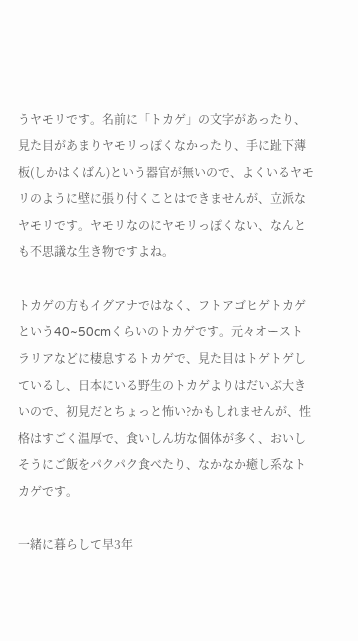うヤモリです。名前に「トカゲ」の文字があったり、見た目があまりヤモリっぽくなかったり、手に趾下薄板(しかはくばん)という器官が無いので、よくいるヤモリのように壁に張り付くことはできませんが、立派なヤモリです。ヤモリなのにヤモリっぽくない、なんとも不思議な生き物ですよね。

トカゲの方もイグアナではなく、フトアゴヒゲトカゲという40~50cmくらいのトカゲです。元々オーストラリアなどに棲息するトカゲで、見た目はトゲトゲしているし、日本にいる野生のトカゲよりはだいぶ大きいので、初見だとちょっと怖い?かもしれませんが、性格はすごく温厚で、食いしん坊な個体が多く、おいしそうにご飯をパクパク食べたり、なかなか癒し系なトカゲです。

一緒に暮らして早3年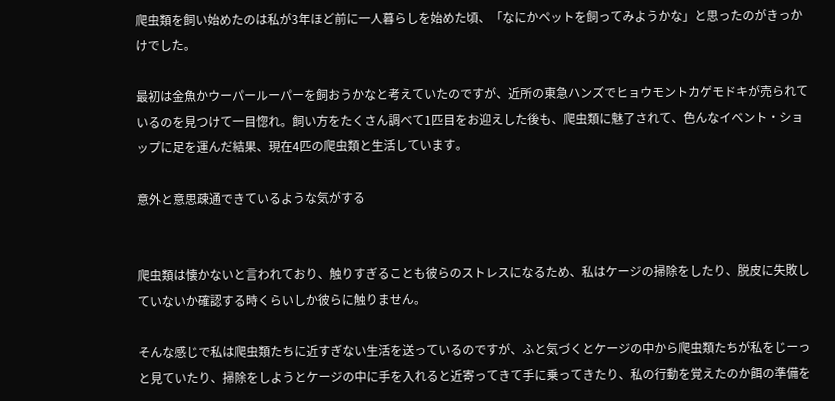爬虫類を飼い始めたのは私が3年ほど前に一人暮らしを始めた頃、「なにかペットを飼ってみようかな」と思ったのがきっかけでした。

最初は金魚かウーパールーパーを飼おうかなと考えていたのですが、近所の東急ハンズでヒョウモントカゲモドキが売られているのを見つけて一目惚れ。飼い方をたくさん調べて1匹目をお迎えした後も、爬虫類に魅了されて、色んなイベント・ショップに足を運んだ結果、現在4匹の爬虫類と生活しています。

意外と意思疎通できているような気がする


爬虫類は懐かないと言われており、触りすぎることも彼らのストレスになるため、私はケージの掃除をしたり、脱皮に失敗していないか確認する時くらいしか彼らに触りません。

そんな感じで私は爬虫類たちに近すぎない生活を送っているのですが、ふと気づくとケージの中から爬虫類たちが私をじーっと見ていたり、掃除をしようとケージの中に手を入れると近寄ってきて手に乗ってきたり、私の行動を覚えたのか餌の準備を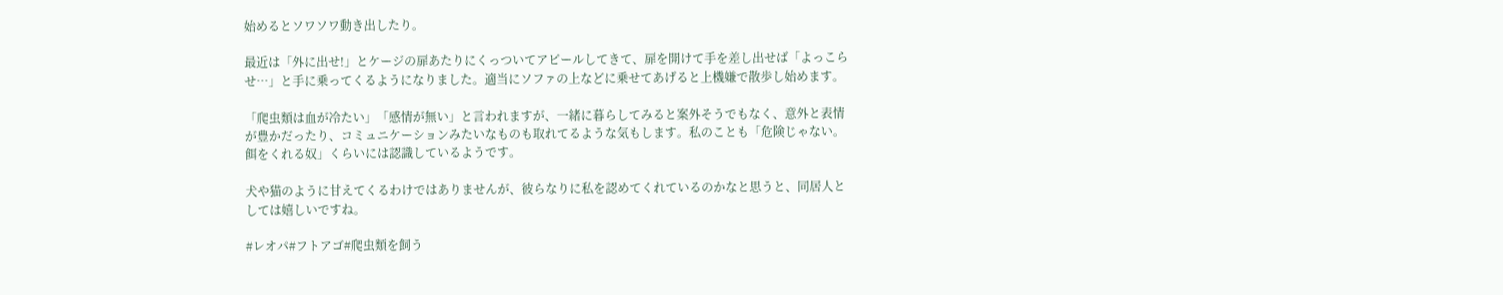始めるとソワソワ動き出したり。

最近は「外に出せ!」とケージの扉あたりにくっついてアピールしてきて、扉を開けて手を差し出せば「よっこらせ…」と手に乗ってくるようになりました。適当にソファの上などに乗せてあげると上機嫌で散歩し始めます。

「爬虫類は血が冷たい」「感情が無い」と言われますが、一緒に暮らしてみると案外そうでもなく、意外と表情が豊かだったり、コミュニケーションみたいなものも取れてるような気もします。私のことも「危険じゃない。餌をくれる奴」くらいには認識しているようです。

犬や猫のように甘えてくるわけではありませんが、彼らなりに私を認めてくれているのかなと思うと、同居人としては嬉しいですね。

#レオパ#フトアゴ#爬虫類を飼う